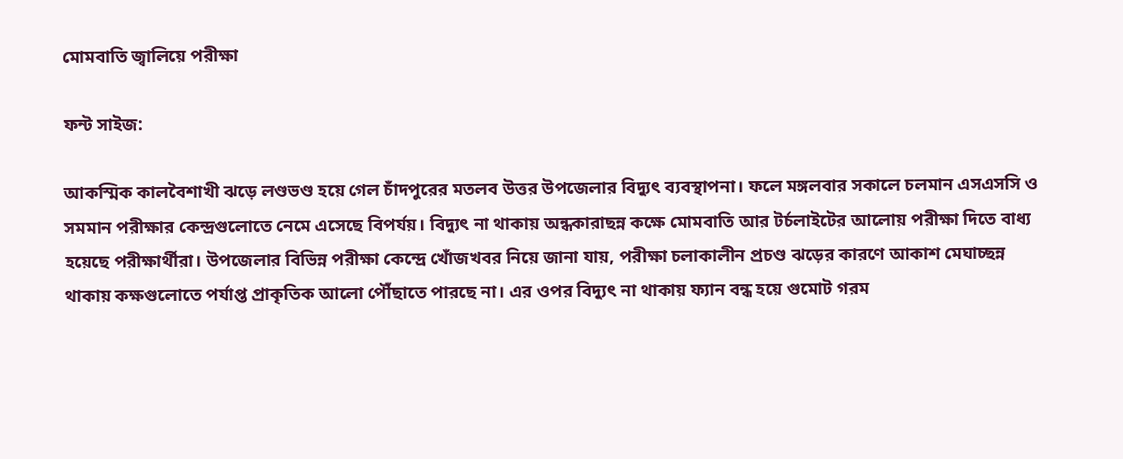মোমবাতি জ্বালিয়ে পরীক্ষা

ফন্ট সাইজ:

আকস্মিক কালবৈশাখী ঝড়ে লণ্ডভণ্ড হয়ে গেল চাঁদপুরের মতলব উত্তর উপজেলার বিদ্যুৎ ব্যবস্থাপনা। ফলে মঙ্গলবার সকালে চলমান এসএসসি ও সমমান পরীক্ষার কেন্দ্রগুলোতে নেমে এসেছে বিপর্যয়। বিদ্যুৎ না থাকায় অন্ধকারাছন্ন কক্ষে মোমবাতি আর টর্চলাইটের আলোয় পরীক্ষা দিতে বাধ্য হয়েছে পরীক্ষার্থীরা। উপজেলার বিভিন্ন পরীক্ষা কেন্দ্রে খোঁজখবর নিয়ে জানা যায়, পরীক্ষা চলাকালীন প্রচণ্ড ঝড়ের কারণে আকাশ মেঘাচ্ছন্ন থাকায় কক্ষগুলোতে পর্যাপ্ত প্রাকৃতিক আলো পৌঁছাতে পারছে না। এর ওপর বিদ্যুৎ না থাকায় ফ্যান বন্ধ হয়ে গুমোট গরম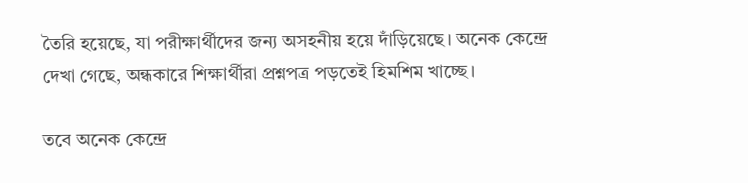তৈরি হয়েছে, যা পরীক্ষার্থীদের জন্য অসহনীয় হয়ে দাঁড়িয়েছে। অনেক কেন্দ্রে দেখা গেছে, অন্ধকারে শিক্ষার্থীরা প্রশ্নপত্র পড়তেই হিমশিম খাচ্ছে।

তবে অনেক কেন্দ্রে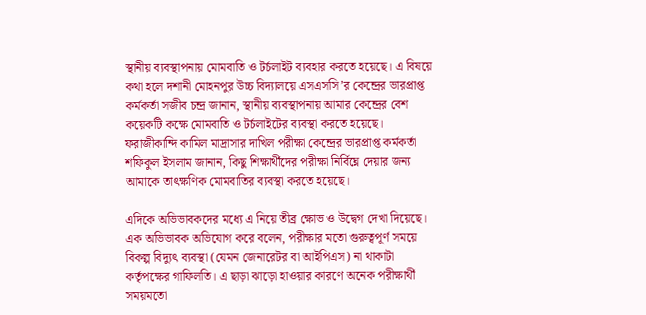স্থানীয় ব্যবস্থাপনায় মোমবাতি ও টর্চলাইট ব্যবহার করতে হয়েছে। এ বিষয়ে কথা হলে দশানী মোহনপুর উচ্চ বিদ্যালয়ে এসএসসি’র কেন্দ্রের ভারপ্রাপ্ত কর্মকর্তা সজীব চন্দ্র জানান, স্থানীয় ব্যবস্থাপনায় আমার কেন্দ্রের বেশ কয়েকটি কক্ষে মোমবাতি ও টর্চলাইটের ব্যবস্থা করতে হয়েছে। ফরাজীকান্দি কামিল মাদ্রাসার দাখিল পরীক্ষা কেন্দ্রের ভারপ্রাপ্ত কর্মকর্তা শফিকুল ইসলাম জানান, কিছু শিক্ষার্থীদের পরীক্ষা নির্বিঘ্নে দেয়ার জন্য আমাকে তাৎক্ষণিক মোমবাতির ব্যবস্থা করতে হয়েছে।

এদিকে অভিভাবকদের মধ্যে এ নিয়ে তীব্র ক্ষোভ ও উদ্বেগ দেখা দিয়েছে। এক অভিভাবক অভিযোগ করে বলেন, পরীক্ষার মতো গুরুত্বপূর্ণ সময়ে বিকল্প বিদ্যুৎ ব্যবস্থা (যেমন জেনারেটর বা আইপিএস) না থাকাটা কর্তৃপক্ষের গাফিলতি। এ ছাড়া ঝাড়ো হাওয়ার কারণে অনেক পরীক্ষার্থী সময়মতো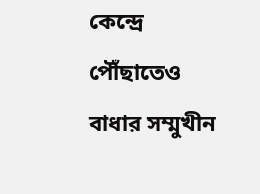কেন্দ্রে পৌঁছাতেও বাধার সম্মুখীন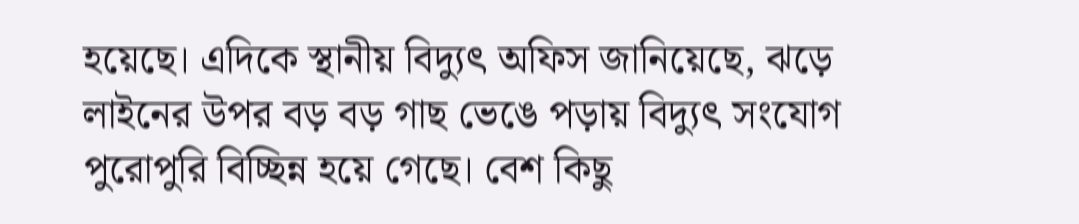হয়েছে। এদিকে স্থানীয় বিদ্যুৎ অফিস জানিয়েছে, ঝড়ে লাইনের উপর বড় বড় গাছ ভেঙে পড়ায় বিদ্যুৎ সংযোগ পুরোপুরি বিচ্ছিন্ন হয়ে গেছে। বেশ কিছু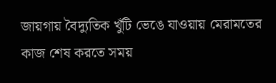জায়গায় বৈদ্যুতিক খুঁটি ভেঙে যাওয়ায় মেরামতের কাজ শেষ করতে সময়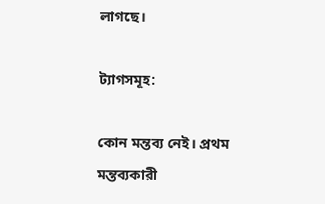লাগছে।

ট্যাগসমূহ:

কোন মন্তব্য নেই। প্রথম মন্তব্যকারী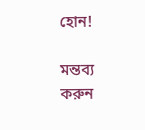হোন!

মন্তব্য করুন